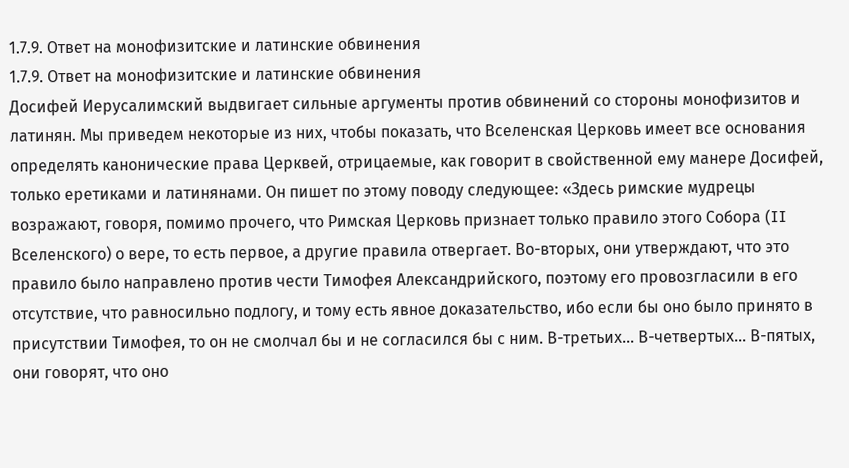1.7.9. Ответ на монофизитские и латинские обвинения
1.7.9. Ответ на монофизитские и латинские обвинения
Досифей Иерусалимский выдвигает сильные аргументы против обвинений со стороны монофизитов и латинян. Мы приведем некоторые из них, чтобы показать, что Вселенская Церковь имеет все основания определять канонические права Церквей, отрицаемые, как говорит в свойственной ему манере Досифей, только еретиками и латинянами. Он пишет по этому поводу следующее: «Здесь римские мудрецы возражают, говоря, помимо прочего, что Римская Церковь признает только правило этого Собора (II Вселенского) о вере, то есть первое, а другие правила отвергает. Во-вторых, они утверждают, что это правило было направлено против чести Тимофея Александрийского, поэтому его провозгласили в его отсутствие, что равносильно подлогу, и тому есть явное доказательство, ибо если бы оно было принято в присутствии Тимофея, то он не смолчал бы и не согласился бы с ним. В-третьих… В-четвертых… В-пятых, они говорят, что оно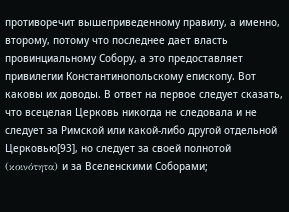противоречит вышеприведенному правилу, а именно, второму, потому что последнее дает власть провинциальному Собору, а это предоставляет привилегии Константинопольскому епископу. Вот каковы их доводы. В ответ на первое следует сказать, что всецелая Церковь никогда не следовала и не следует за Римской или какой-либо другой отдельной Церковью[93], но следует за своей полнотой (κοινότητα) и за Вселенскими Соборами;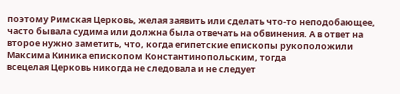поэтому Римская Церковь, желая заявить или сделать что-то неподобающее, часто бывала судима или должна была отвечать на обвинения. А в ответ на второе нужно заметить, что, когда египетские епископы рукоположили Максима Киника епископом Константинопольским, тогда
всецелая Церковь никогда не следовала и не следует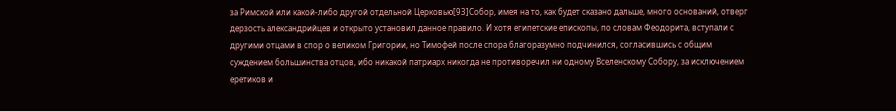за Римской или какой-либо другой отдельной Церковью[93]Собор, имея на то, как будет сказано дальше, много оснований, отверг дерзость александрийцев и открыто установил данное правило. И хотя египетские епископы, по словам Феодорита, вступали с другими отцами в спор о великом Григории, но Тимофей после спора благоразумно подчинился, согласившись с общим суждением большинства отцов, ибо никакой патриарх никогда не противоречил ни одному Вселенскому Собору, за исключением еретиков и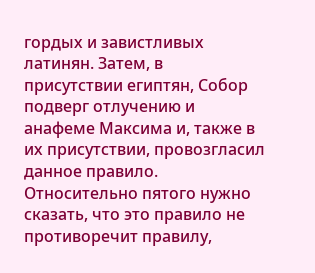гордых и завистливых латинян. Затем, в присутствии египтян, Собор подверг отлучению и анафеме Максима и, также в их присутствии, провозгласил данное правило. Относительно пятого нужно сказать, что это правило не противоречит правилу,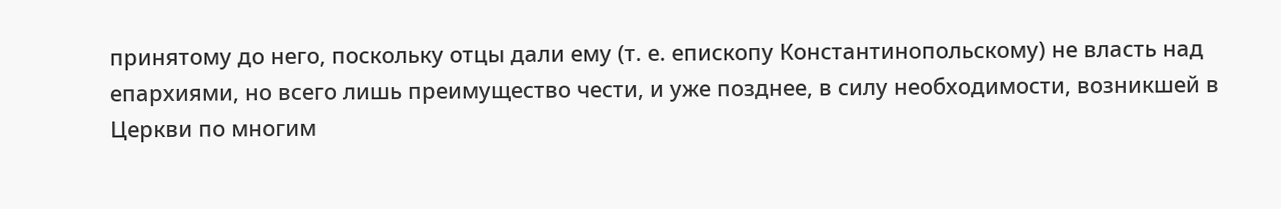принятому до него, поскольку отцы дали ему (т. е. епископу Константинопольскому) не власть над епархиями, но всего лишь преимущество чести, и уже позднее, в силу необходимости, возникшей в Церкви по многим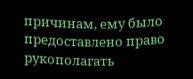причинам, ему было предоставлено право рукополагать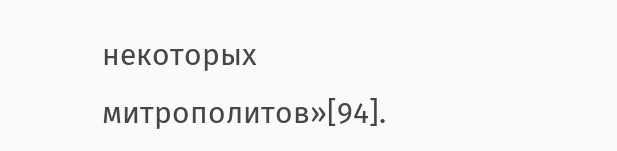некоторых митрополитов»[94].